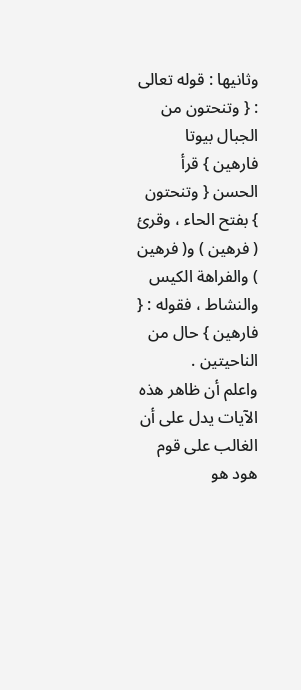وثانيها : قوله تعالى : { وتنحتون من الجبال بيوتا فارهين } قرأ الحسن { وتنحتون } بفتح الحاء ، وقرئ ( فرهين ) و( فرهين ) والفراهة الكيس والنشاط ، فقوله : { فارهين } حال من الناحيتين .
واعلم أن ظاهر هذه الآيات يدل على أن الغالب على قوم هود هو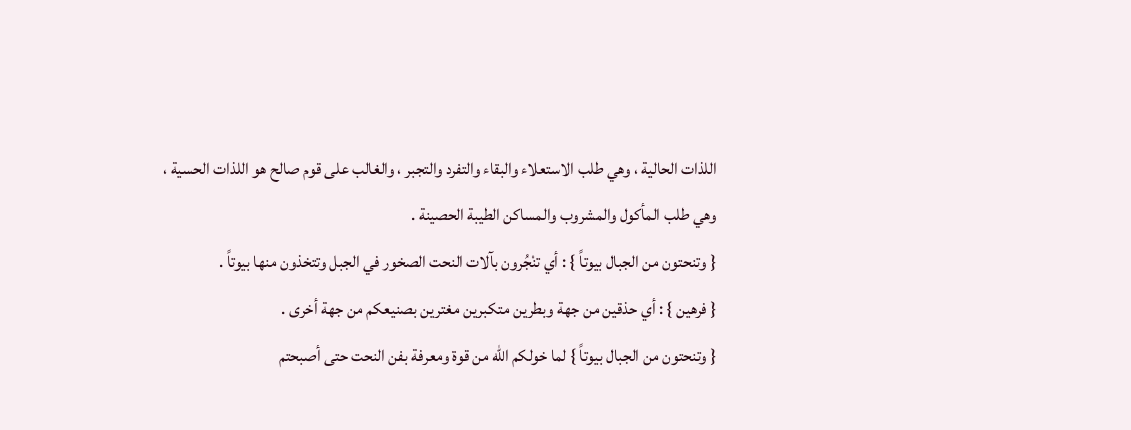اللذات الحالية ، وهي طلب الاستعلاء والبقاء والتفرد والتجبر ، والغالب على قوم صالح هو اللذات الحسية ، وهي طلب المأكول والمشروب والمساكن الطيبة الحصينة .
{ وتنحتون من الجبال بيوتاً } : أي تنْجُرون بآلات النحت الصخور في الجبل وتتخذون منها بيوتاً .
{ فرهين } : أي حذقين من جهة وبطرين متكبرين مغترين بصنيعكم من جهة أخرى .
{ وتنحتون من الجبال بيوتاً } لما خولكم الله من قوة ومعرفة بفن النحت حتى أصبحتم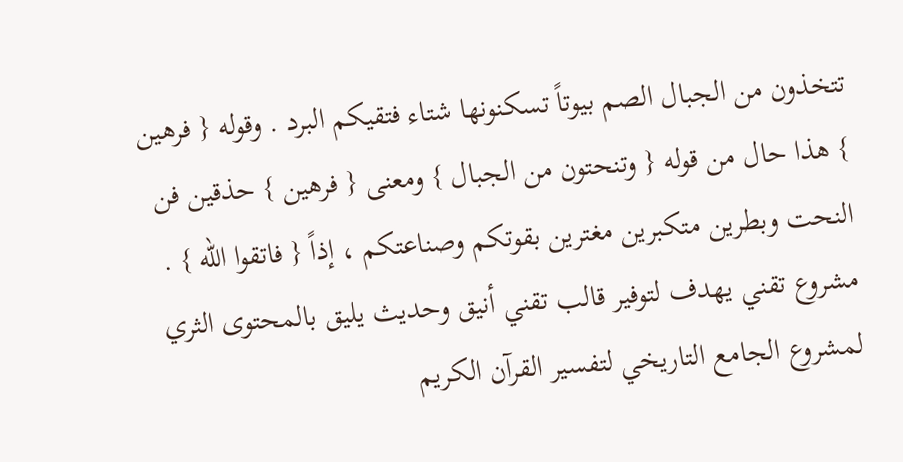تتخذون من الجبال الصم بيوتاً تسكنونها شتاء فتقيكم البرد . وقوله { فرهين } هذا حال من قوله { وتنحتون من الجبال } ومعنى { فرهين } حذقين فن النحت وبطرين متكبرين مغترين بقوتكم وصناعتكم ، إذاً { فاتقوا الله } .
مشروع تقني يهدف لتوفير قالب تقني أنيق وحديث يليق بالمحتوى الثري لمشروع الجامع التاريخي لتفسير القرآن الكريم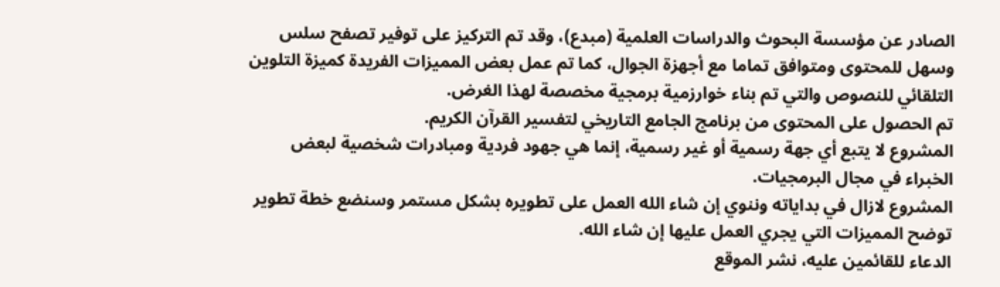الصادر عن مؤسسة البحوث والدراسات العلمية (مبدع)، وقد تم التركيز على توفير تصفح سلس وسهل للمحتوى ومتوافق تماما مع أجهزة الجوال، كما تم عمل بعض المميزات الفريدة كميزة التلوين التلقائي للنصوص والتي تم بناء خوارزمية برمجية مخصصة لهذا الغرض.
تم الحصول على المحتوى من برنامج الجامع التاريخي لتفسير القرآن الكريم.
المشروع لا يتبع أي جهة رسمية أو غير رسمية، إنما هي جهود فردية ومبادرات شخصية لبعض الخبراء في مجال البرمجيات.
المشروع لازال في بداياته وننوي إن شاء الله العمل على تطويره بشكل مستمر وسنضع خطة تطوير توضح المميزات التي يجري العمل عليها إن شاء الله.
الدعاء للقائمين عليه، نشر الموقع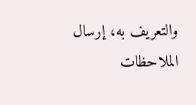والتعريف به، إرسال الملاحظات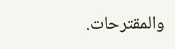والمقترحات.